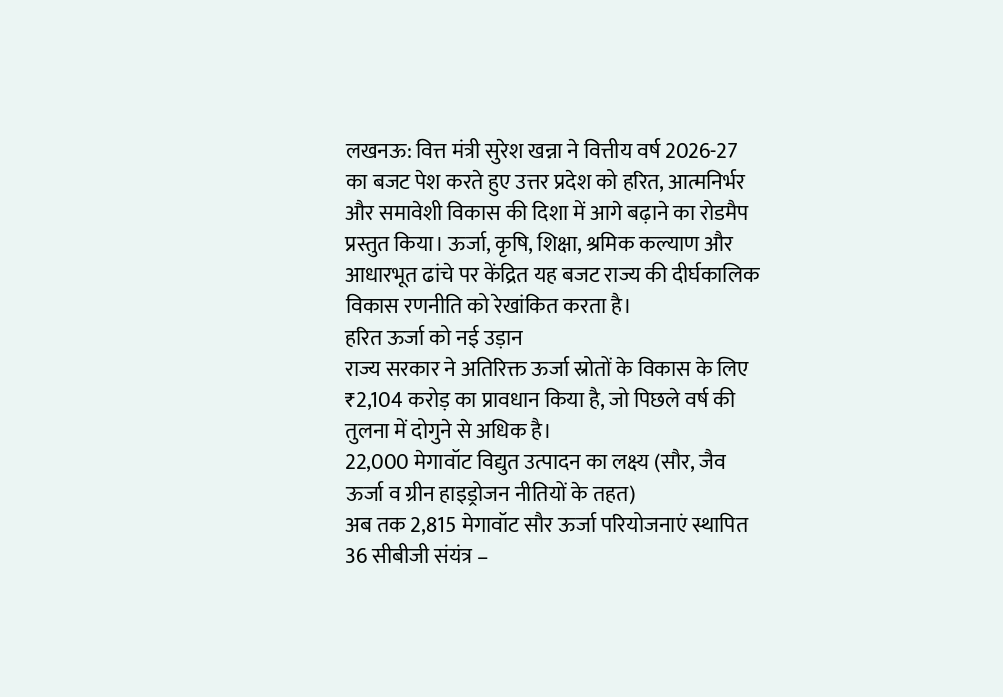लखनऊ: वित्त मंत्री सुरेश खन्ना ने वित्तीय वर्ष 2026-27 का बजट पेश करते हुए उत्तर प्रदेश को हरित, आत्मनिर्भर और समावेशी विकास की दिशा में आगे बढ़ाने का रोडमैप प्रस्तुत किया। ऊर्जा, कृषि, शिक्षा, श्रमिक कल्याण और आधारभूत ढांचे पर केंद्रित यह बजट राज्य की दीर्घकालिक विकास रणनीति को रेखांकित करता है।
हरित ऊर्जा को नई उड़ान
राज्य सरकार ने अतिरिक्त ऊर्जा स्रोतों के विकास के लिए ₹2,104 करोड़ का प्रावधान किया है, जो पिछले वर्ष की तुलना में दोगुने से अधिक है।
22,000 मेगावॉट विद्युत उत्पादन का लक्ष्य (सौर, जैव ऊर्जा व ग्रीन हाइड्रोजन नीतियों के तहत)
अब तक 2,815 मेगावॉट सौर ऊर्जा परियोजनाएं स्थापित
36 सीबीजी संयंत्र –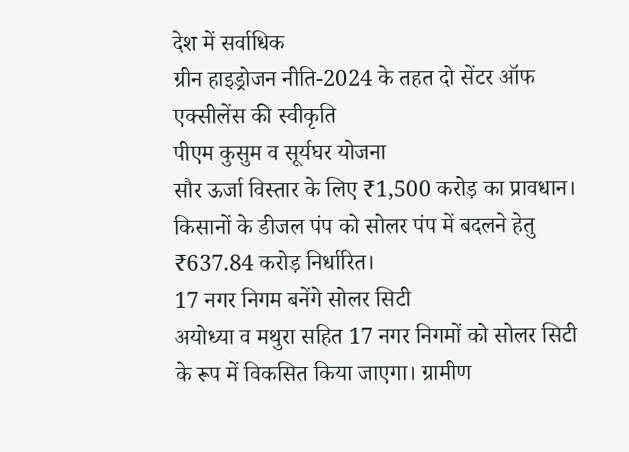देश में सर्वाधिक
ग्रीन हाइड्रोजन नीति-2024 के तहत दो सेंटर ऑफ एक्सीलेंस की स्वीकृति
पीएम कुसुम व सूर्यघर योजना
सौर ऊर्जा विस्तार के लिए ₹1,500 करोड़ का प्रावधान। किसानों के डीजल पंप को सोलर पंप में बदलने हेतु ₹637.84 करोड़ निर्धारित।
17 नगर निगम बनेंगे सोलर सिटी
अयोध्या व मथुरा सहित 17 नगर निगमों को सोलर सिटी के रूप में विकसित किया जाएगा। ग्रामीण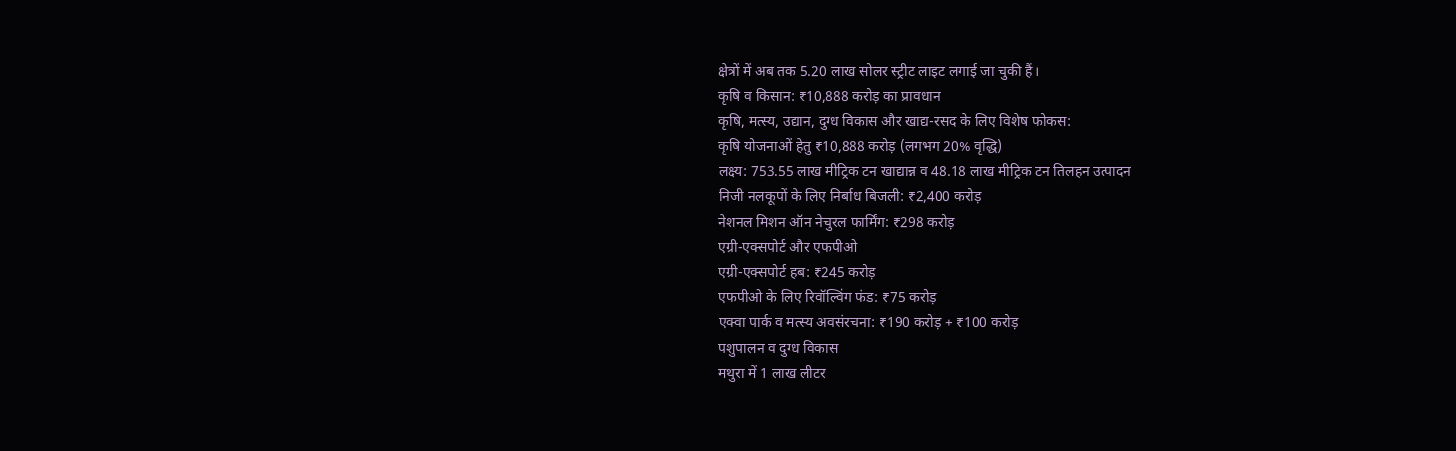क्षेत्रों में अब तक 5.20 लाख सोलर स्ट्रीट लाइट लगाई जा चुकी हैं।
कृषि व किसान: ₹10,888 करोड़ का प्रावधान
कृषि, मत्स्य, उद्यान, दुग्ध विकास और खाद्य-रसद के लिए विशेष फोकस:
कृषि योजनाओं हेतु ₹10,888 करोड़ (लगभग 20% वृद्धि)
लक्ष्य: 753.55 लाख मीट्रिक टन खाद्यान्न व 48.18 लाख मीट्रिक टन तिलहन उत्पादन
निजी नलकूपों के लिए निर्बाध बिजली: ₹2,400 करोड़
नेशनल मिशन ऑन नेचुरल फार्मिंग: ₹298 करोड़
एग्री-एक्सपोर्ट और एफपीओ
एग्री-एक्सपोर्ट हब: ₹245 करोड़
एफपीओ के लिए रिवॉल्विंग फंड: ₹75 करोड़
एक्वा पार्क व मत्स्य अवसंरचना: ₹190 करोड़ + ₹100 करोड़
पशुपालन व दुग्ध विकास
मथुरा में 1 लाख लीटर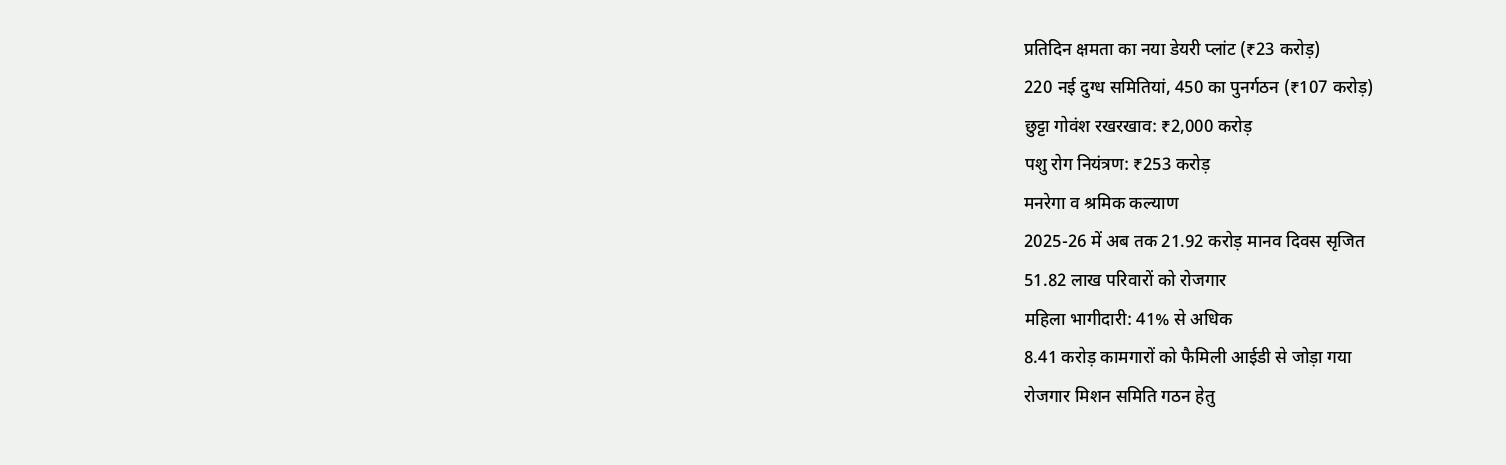प्रतिदिन क्षमता का नया डेयरी प्लांट (₹23 करोड़)
220 नई दुग्ध समितियां, 450 का पुनर्गठन (₹107 करोड़)
छुट्टा गोवंश रखरखाव: ₹2,000 करोड़
पशु रोग नियंत्रण: ₹253 करोड़
मनरेगा व श्रमिक कल्याण
2025-26 में अब तक 21.92 करोड़ मानव दिवस सृजित
51.82 लाख परिवारों को रोजगार
महिला भागीदारी: 41% से अधिक
8.41 करोड़ कामगारों को फैमिली आईडी से जोड़ा गया
रोजगार मिशन समिति गठन हेतु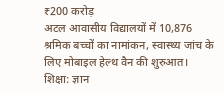₹200 करोड़
अटल आवासीय विद्यालयों में 10,876 श्रमिक बच्चों का नामांकन, स्वास्थ्य जांच के लिए मोबाइल हेल्थ वैन की शुरुआत।
शिक्षा: ज्ञान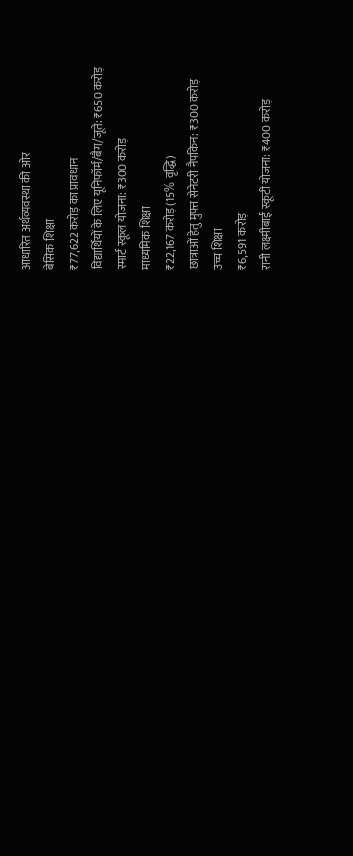आधारित अर्थव्यवस्था की ओर
बेसिक शिक्षा
₹77,622 करोड़ का प्रावधान
विद्यार्थियों के लिए यूनिफॉर्म/बैग/जूते: ₹650 करोड़
स्मार्ट स्कूल योजना: ₹300 करोड़
माध्यमिक शिक्षा
₹22,167 करोड़ (15% वृद्धि)
छात्राओं हेतु मुफ्त सेनेटरी नैपकिन: ₹300 करोड़
उच्च शिक्षा
₹6,591 करोड़
रानी लक्ष्मीबाई स्कूटी योजना: ₹400 करोड़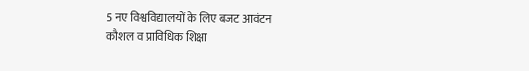5 नए विश्वविद्यालयों के लिए बजट आवंटन
कौशल व प्राविधिक शिक्षा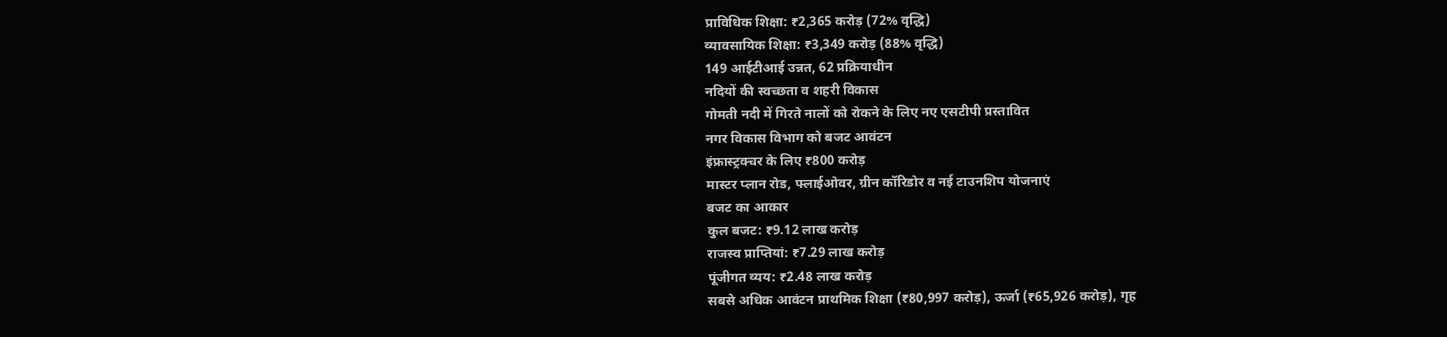प्राविधिक शिक्षा: ₹2,365 करोड़ (72% वृद्धि)
व्यावसायिक शिक्षा: ₹3,349 करोड़ (88% वृद्धि)
149 आईटीआई उन्नत, 62 प्रक्रियाधीन
नदियों की स्वच्छता व शहरी विकास
गोमती नदी में गिरते नालों को रोकने के लिए नए एसटीपी प्रस्तावित
नगर विकास विभाग को बजट आवंटन
इंफ्रास्ट्रक्चर के लिए ₹800 करोड़
मास्टर प्लान रोड, फ्लाईओवर, ग्रीन कॉरिडोर व नई टाउनशिप योजनाएं
बजट का आकार
कुल बजट: ₹9.12 लाख करोड़
राजस्व प्राप्तियां: ₹7.29 लाख करोड़
पूंजीगत व्यय: ₹2.48 लाख करोड़
सबसे अधिक आवंटन प्राथमिक शिक्षा (₹80,997 करोड़), ऊर्जा (₹65,926 करोड़), गृह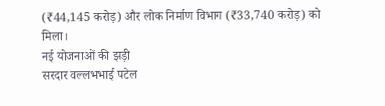(₹44,145 करोड़) और लोक निर्माण विभाग (₹33,740 करोड़) को मिला।
नई योजनाओं की झड़ी
सरदार वल्लभभाई पटेल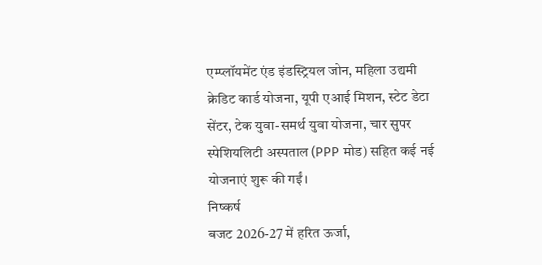एम्प्लॉयमेंट एंड इंडस्ट्रियल जोन, महिला उद्यमी क्रेडिट कार्ड योजना, यूपी एआई मिशन, स्टेट डेटा सेंटर, टेक युवा-समर्थ युवा योजना, चार सुपर स्पेशियलिटी अस्पताल (PPP मोड) सहित कई नई योजनाएं शुरू की गईं।
निष्कर्ष
बजट 2026-27 में हरित ऊर्जा,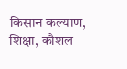किसान कल्याण, शिक्षा, कौशल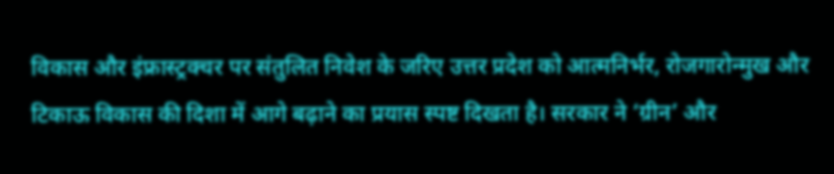विकास और इंफ्रास्ट्रक्चर पर संतुलित निवेश के जरिए उत्तर प्रदेश को आत्मनिर्भर, रोजगारोन्मुख और टिकाऊ विकास की दिशा में आगे बढ़ाने का प्रयास स्पष्ट दिखता है। सरकार ने ‘ग्रीन’ और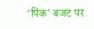‘पिंक’ बजट पर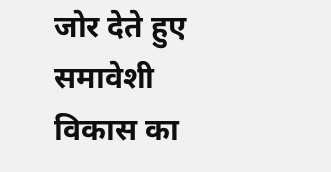जोर देते हुए समावेशी विकास का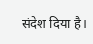संदेश दिया है।